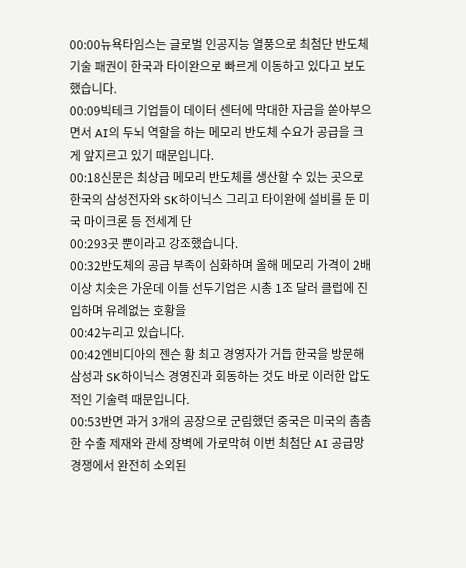00:00뉴욕타임스는 글로벌 인공지능 열풍으로 최첨단 반도체 기술 패권이 한국과 타이완으로 빠르게 이동하고 있다고 보도했습니다.
00:09빅테크 기업들이 데이터 센터에 막대한 자금을 쏟아부으면서 AI의 두뇌 역할을 하는 메모리 반도체 수요가 공급을 크게 앞지르고 있기 때문입니다.
00:18신문은 최상급 메모리 반도체를 생산할 수 있는 곳으로 한국의 삼성전자와 SK하이닉스 그리고 타이완에 설비를 둔 미국 마이크론 등 전세계 단
00:293곳 뿐이라고 강조했습니다.
00:32반도체의 공급 부족이 심화하며 올해 메모리 가격이 2배 이상 치솟은 가운데 이들 선두기업은 시총 1조 달러 클럽에 진입하며 유례없는 호황을
00:42누리고 있습니다.
00:42엔비디아의 젠슨 황 최고 경영자가 거듭 한국을 방문해 삼성과 SK하이닉스 경영진과 회동하는 것도 바로 이러한 압도적인 기술력 때문입니다.
00:53반면 과거 3개의 공장으로 군림했던 중국은 미국의 촘촘한 수출 제재와 관세 장벽에 가로막혀 이번 최첨단 AI 공급망 경쟁에서 완전히 소외된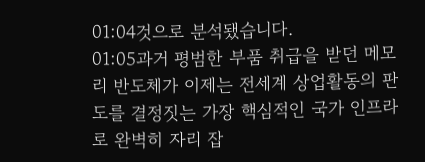01:04것으로 분석됐습니다.
01:05과거 평범한 부품 취급을 받던 메모리 반도체가 이제는 전세계 상업활동의 판도를 결정짓는 가장 핵심적인 국가 인프라로 완벽히 자리 잡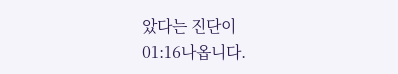았다는 진단이
01:16나옵니다.